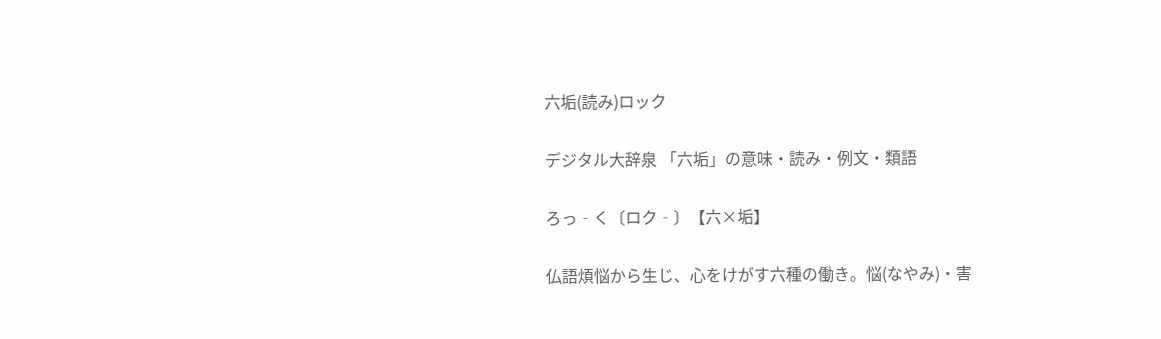六垢(読み)ロック

デジタル大辞泉 「六垢」の意味・読み・例文・類語

ろっ‐く〔ロク‐〕【六×垢】

仏語煩悩から生じ、心をけがす六種の働き。悩(なやみ)・害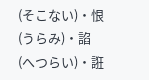(そこない)・恨(うらみ)・諂(へつらい)・誑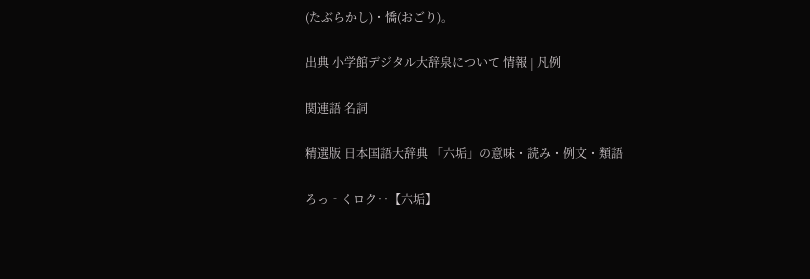(たぶらかし)・憍(おごり)。

出典 小学館デジタル大辞泉について 情報 | 凡例

関連語 名詞

精選版 日本国語大辞典 「六垢」の意味・読み・例文・類語

ろっ‐くロク‥【六垢】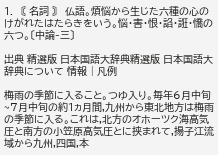1. 〘 名詞 〙 仏語。煩悩から生じた六種の心のけがれたはたらきをいう。悩・害・恨・諂・誑・憍の六つ。〔中論‐三〕

出典 精選版 日本国語大辞典精選版 日本国語大辞典について 情報 | 凡例

梅雨の季節に入ること。つゆ入り。毎年6月中旬~7月中旬の約1ヵ月間,九州から東北地方は梅雨の季節に入る。これは,北方のオホーツク海高気圧と南方の小笠原高気圧とに挟まれて,揚子江流域から九州,四国,本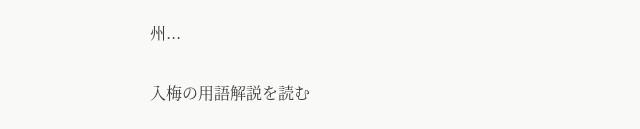州...

入梅の用語解説を読む